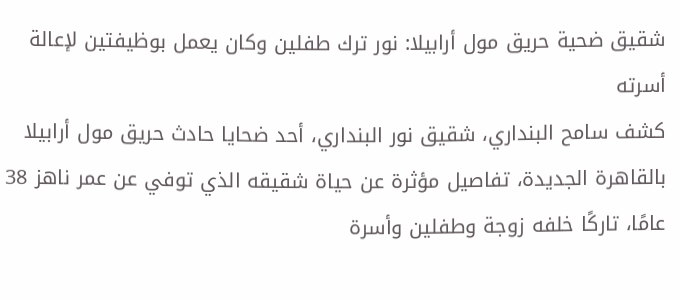شقيق ضحية حريق مول أرابيلا: نور ترك طفلين وكان يعمل بوظيفتين لإعالة أسرته
كشف سامح البنداري، شقيق نور البنداري، أحد ضحايا حادث حريق مول أرابيلا بالقاهرة الجديدة، تفاصيل مؤثرة عن حياة شقيقه الذي توفي عن عمر ناهز 38 عامًا، تاركًا خلفه زوجة وطفلين وأسرة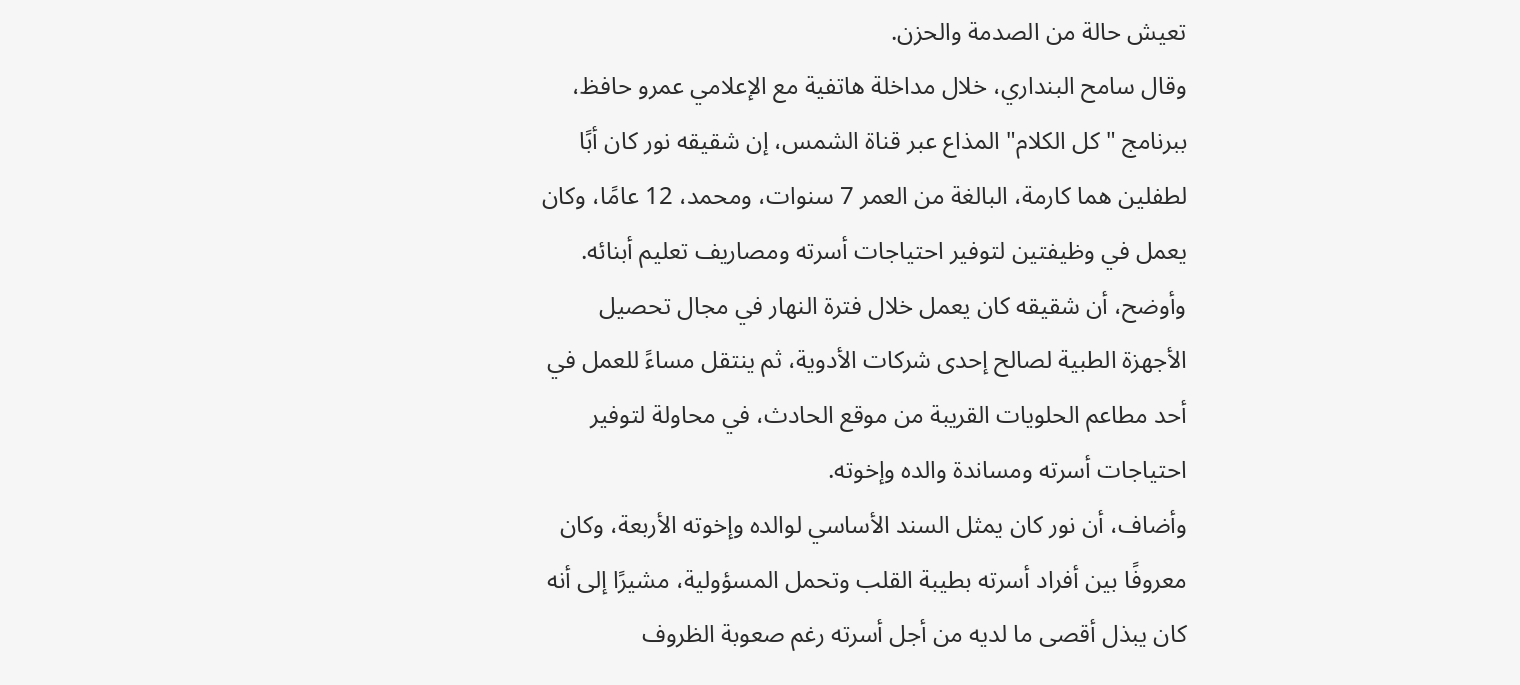تعيش حالة من الصدمة والحزن.
وقال سامح البنداري، خلال مداخلة هاتفية مع الإعلامي عمرو حافظ، ببرنامج "كل الكلام" المذاع عبر قناة الشمس، إن شقيقه نور كان أبًا لطفلين هما كارمة، البالغة من العمر 7 سنوات، ومحمد، 12 عامًا، وكان يعمل في وظيفتين لتوفير احتياجات أسرته ومصاريف تعليم أبنائه.
وأوضح، أن شقيقه كان يعمل خلال فترة النهار في مجال تحصيل الأجهزة الطبية لصالح إحدى شركات الأدوية، ثم ينتقل مساءً للعمل في أحد مطاعم الحلويات القريبة من موقع الحادث، في محاولة لتوفير احتياجات أسرته ومساندة والده وإخوته.
وأضاف، أن نور كان يمثل السند الأساسي لوالده وإخوته الأربعة، وكان معروفًا بين أفراد أسرته بطيبة القلب وتحمل المسؤولية، مشيرًا إلى أنه كان يبذل أقصى ما لديه من أجل أسرته رغم صعوبة الظروف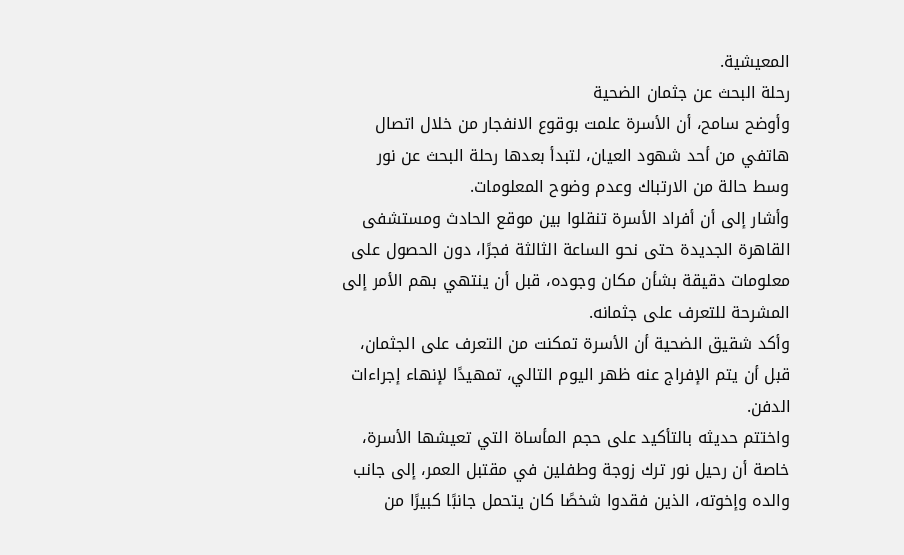المعيشية.
رحلة البحث عن جثمان الضحية
وأوضح سامح، أن الأسرة علمت بوقوع الانفجار من خلال اتصال هاتفي من أحد شهود العيان، لتبدأ بعدها رحلة البحث عن نور وسط حالة من الارتباك وعدم وضوح المعلومات.
وأشار إلى أن أفراد الأسرة تنقلوا بين موقع الحادث ومستشفى القاهرة الجديدة حتى نحو الساعة الثالثة فجرًا، دون الحصول على معلومات دقيقة بشأن مكان وجوده، قبل أن ينتهي بهم الأمر إلى المشرحة للتعرف على جثمانه.
وأكد شقيق الضحية أن الأسرة تمكنت من التعرف على الجثمان، قبل أن يتم الإفراج عنه ظهر اليوم التالي، تمهيدًا لإنهاء إجراءات الدفن.
واختتم حديثه بالتأكيد على حجم المأساة التي تعيشها الأسرة، خاصة أن رحيل نور ترك زوجة وطفلين في مقتبل العمر، إلى جانب والده وإخوته، الذين فقدوا شخصًا كان يتحمل جانبًا كبيرًا من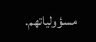مسؤولياتهم.